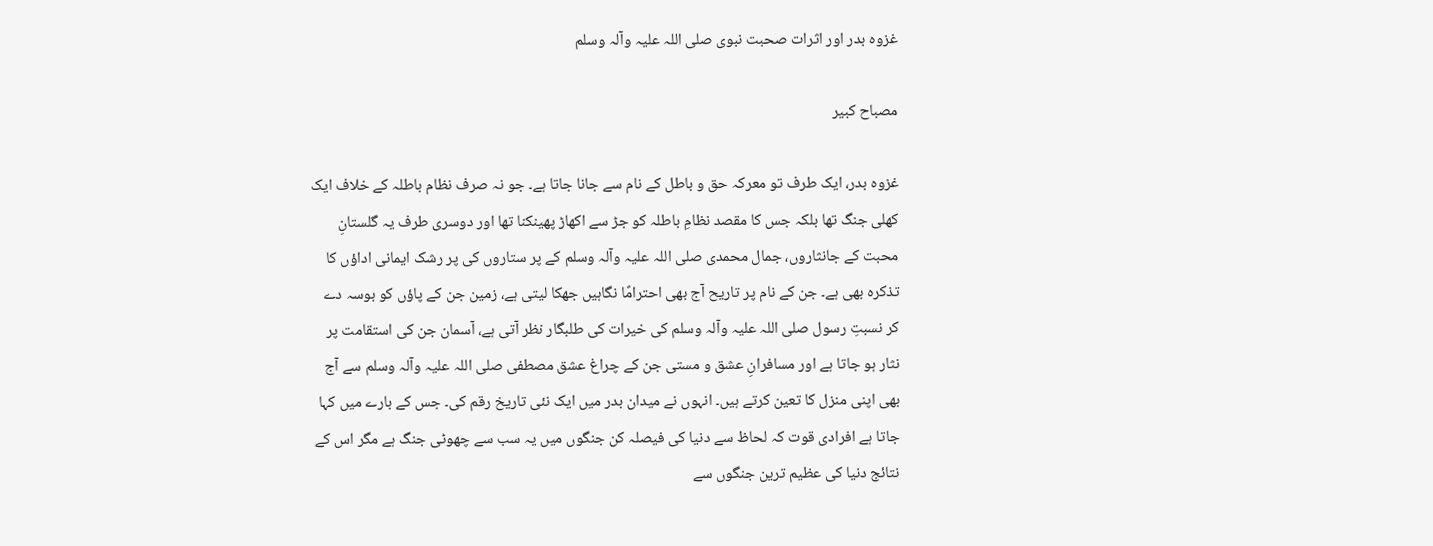غزوہ بدر اور اثرات صحبت نبوی صلی اللہ علیہ وآلہ وسلم

مصباح کبیر

غزوہ بدر، ایک طرف تو معرکہ حق و باطل کے نام سے جانا جاتا ہے۔ جو نہ صرف نظام باطلہ کے خلاف ایک کھلی جنگ تھا بلکہ جس کا مقصد نظامِ باطلہ کو جڑ سے اکھاڑ پھینکنا تھا اور دوسری طرف یہ گلستانِ محبت کے جانثاروں، جمال محمدی صلی اللہ علیہ وآلہ وسلم کے پر ستاروں کی پر رشک ایمانی اداؤں کا تذکرہ بھی ہے۔ جن کے نام پر تاریح آج بھی احترامًا نگاہیں جھکا لیتی ہے، زمین جن کے پاؤں کو بوسہ دے کر نسبتِ رسول صلی اللہ علیہ وآلہ وسلم کی خیرات کی طلبگار نظر آتی ہے، آسمان جن کی استقامت پر نثار ہو جاتا ہے اور مسافرانِ عشق و مستی جن کے چراغ عشق مصطفی صلی اللہ علیہ وآلہ وسلم سے آج بھی اپنی منزل کا تعین کرتے ہیں۔ انہوں نے میدان بدر میں ایک نئی تاریخ رقم کی۔ جس کے بارے میں کہا جاتا ہے افرادی قوت کہ لحاظ سے دنیا کی فیصلہ کن جنگوں میں یہ سب سے چھوٹی جنگ ہے مگر اس کے نتائج دنیا کی عظیم ترین جنگوں سے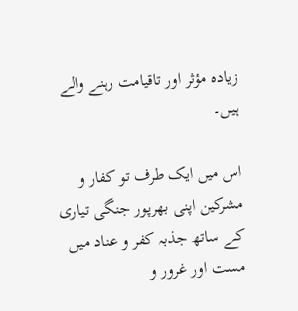زیادہ مؤثر اور تاقیامت رہنے والے ہیں۔

اس میں ایک طرف تو کفار و مشرکین اپنی بھرپور جنگی تیاری کے ساتھ جذبہ کفر و عناد میں مست اور غرور و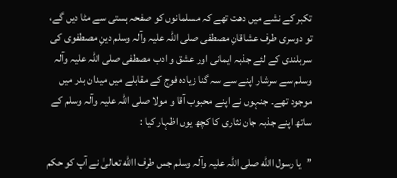تکبر کے نشے میں دھت تھے کہ مسلمانوں کو صفحہ ہستی سے مٹا دیں گے، تو دوسری طرف عشاقانِ مصطفی صلی اللہ علیہ وآلہ وسلم دینِ مصطفوی کی سربلندی کے لئے جذبہ ایمانی اور عشق و ادب مصطفی صلی اللہ علیہ وآلہ وسلم سے سرشار اپنے سے سہ گنا زیادہ فوج کے مقابلے میں میدان بدر میں موجود تھے۔ جنہوں نے اپنے محبوب آقا و مولا صلی اللہ علیہ وآلہ وسلم کے ساتھ اپنے جذبہ جان نثاری کا کچھ یوں اظہار کیا :

’’یا رسول االله صلی اللہ علیہ وآلہ وسلم جس طرف االله تعالیٰ نے آپ کو حکم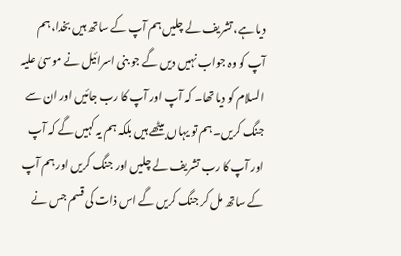دیا ہے، تشریف لے چلیں ہم آپ کے ساتھ ہیں بخدا، ہم آپ کو وہ جواب نہیں دیں گے جو بنی اسرائیل نے موسیٰ علیہ السلام کو دیا تھا۔ کہ آپ اور آپ کا رب جائیں اور ان سے جنگ کریں۔ ہم تو یہاں بیٹھے ہیں بلکہ ہم یہ کہیں گے کہ آپ اور آپ کا رب تشریف لے چلیں اور جنگ کریں اور ہم آپ کے ساتھ مل کر جنگ کریں گے اس ذات کی قسم جس نے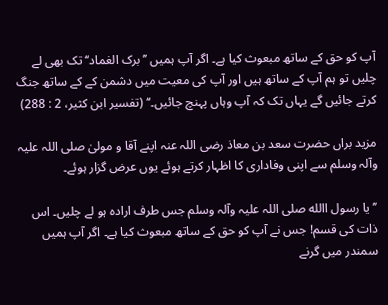آپ کو حق کے ساتھ مبعوث کیا ہے۔ اگر آپ ہمیں ’’برک الغماد‘‘ تک بھی لے چلیں تو ہم آپ کے ساتھ ہیں اور آپ کی معیت میں دشمن کے کے ساتھ جنگ کرتے جائیں گے یہاں تک کہ آپ وہاں پہنچ جائیں۔‘‘ (تفسیر ابن کثیر، 2 : 288)

مزید براں حضرت سعد بن معاذ رضی اللہ عنہ اپنے آقا و مولیٰ صلی اللہ علیہ وآلہ وسلم سے اپنی وفاداری کا اظہار کرتے ہوئے یوں عرض گزار ہوئے۔

’’یا رسول االله صلی اللہ علیہ وآلہ وسلم جس طرف ارادہ ہو لے چلیں۔ اس ذات کی قسم! جس نے آپ کو حق کے ساتھ مبعوث کیا ہے۔ اگر آپ ہمیں سمندر میں گرنے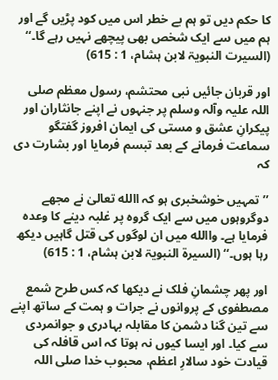کا حکم دیں تو ہم بے خطر اس میں کود پڑیں گے اور ہم میں سے ایک شخص بھی پیچھے نہیں رہے گا۔‘‘ (السیرت النبویۃ لابن ہشام، 1 : 615)

اور قربان جائیں نبی محتشم، رسول معظم صلی اللہ علیہ وآلہ وسلم پر جنہوں نے اپنے جانثاران اور پیکرانِ عشق و مستی کی ایمان افروز گفتگو سماعت فرمانے کے بعد تبسم فرمایا اور بشارت دی کہ

’’تمہیں خوشخبری ہو کہ االله تعالیٰ نے مجھے دوگروہوں میں سے ایک گروہ پر غلبہ دینے کا وعدہ فرمایا ہے۔ واالله میں ان لوگوں کی قتل گاہیں دیکھ رہا ہوں۔‘‘ (السیرۃ النبویۃ لابن ہشام، 1 : 615)

اور پھر چشمانِ فلک نے دیکھا کہ کس طرح شمع مصطفوی کے پروانوں نے جرات و ہمت کے ساتھ اپنے سے تین گنا دشمن کا مقابلہ بہادری و جوانمردی سے کیا۔ اور ایسا کیوں نہ ہوتا کہ اس قافلہ کی قیادت خود سالارِ اعظم، محبوب خدا صلی اللہ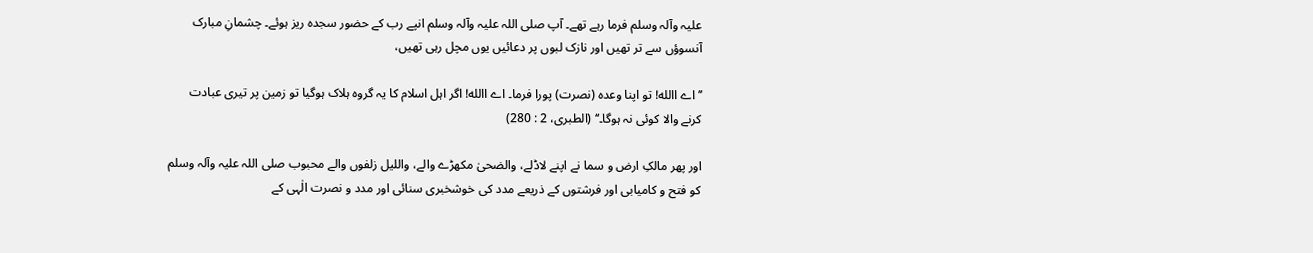علیہ وآلہ وسلم فرما رہے تھے۔ آپ صلی اللہ علیہ وآلہ وسلم انپے رب کے حضور سجدہ ریز ہوئے۔ چشمانِ مبارک آنسوؤں سے تر تھیں اور نازک لبوں پر دعائیں یوں مچل رہی تھیں،

’’اے االله! تو اپنا وعدہ (نصرت) پورا فرما۔ اے االله! اگر اہل اسلام کا یہ گروہ ہلاک ہوگیا تو زمین پر تیری عبادت کرنے والا کوئی نہ ہوگا۔‘‘ (الطبری، 2 : 280)

اور پھر مالکِ ارض و سما نے اپنے لاڈلے، والضحیٰ مکھڑے والے، واللیل زلفوں والے محبوب صلی اللہ علیہ وآلہ وسلم کو فتح و کامیابی اور فرشتوں کے ذریعے مدد کی خوشخبری سنائی اور مدد و نصرت الٰہی کے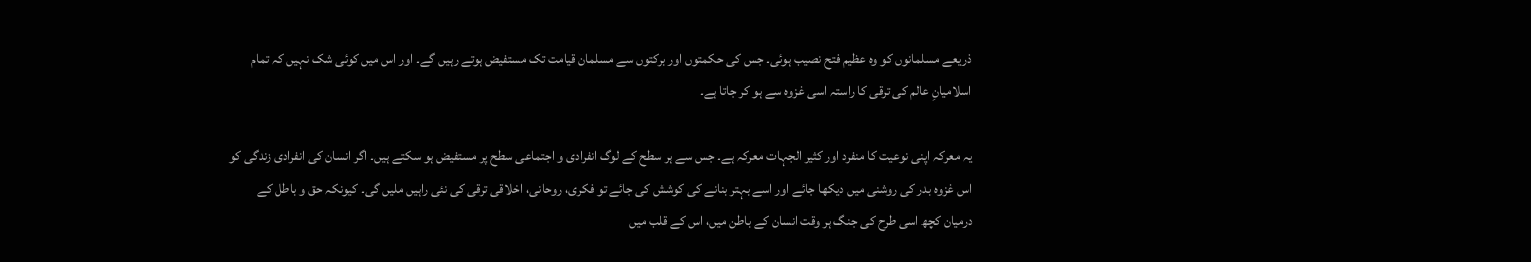ذریعے مسلمانوں کو وہ عظیم فتح نصیب ہوئی۔ جس کی حکمتوں اور برکتوں سے مسلمان قیامت تک مستفیض ہوتے رہیں گے۔ اور اس میں کوئی شک نہیں کہ تمام اسلامیانِ عالم کی ترقی کا راستہ اسی غزوہ سے ہو کر جاتا ہے۔

یہ معرکہ اپنی نوعیت کا منفرد اور کثیر الجہات معرکہ ہے۔ جس سے ہر سطح کے لوگ انفرادی و اجتماعی سطح پر مستفیض ہو سکتے ہیں۔ اگر انسان کی انفرادی زندگی کو اس غزوہ بدر کی روشنی میں دیکھا جائے اور اسے بہتر بنانے کی کوشش کی جائے تو فکری، روحانی، اخلاقی ترقی کی نئی راہیں ملیں گی۔ کیونکہ حق و باطل کے درمیان کچھ اسی طرح کی جنگ ہر وقت انسان کے باطن میں، اس کے قلب میں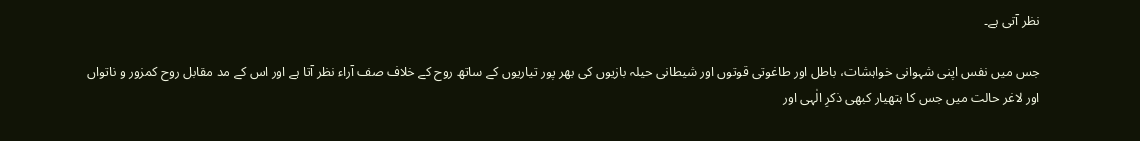نظر آتی ہے۔

جس میں نفس اپنی شہوانی خواہشات، باطل اور طاغوتی قوتوں اور شیطانی حیلہ بازیوں کی بھر پور تیاریوں کے ساتھ روح کے خلاف صف آراء نظر آتا ہے اور اس کے مد مقابل روح کمزور و ناتواں اور لاغر حالت میں جس کا ہتھیار کبھی ذکرِ الٰہی اور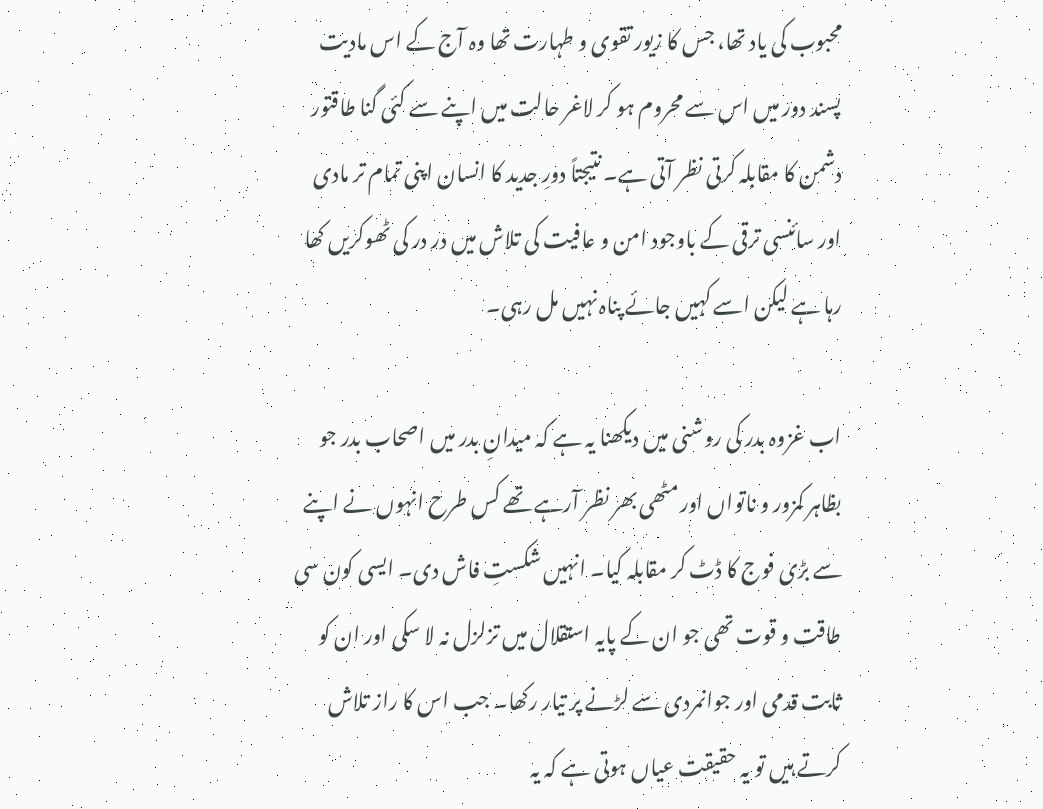محبوب کی یاد تھا، جس کا زیور تقوی و طہارت تھا وہ آج کے اس مادیت پسند دور میں اس سے محروم ہو کر لاغر حالت میں اپنے سے کئی گنا طاقتور دشمن کا مقابلہ کرتی نظر آتی ہے۔ نتیجتاً دورِ جدید کا انسان اپنی تمام تر مادی اور سائنسی ترقی کے باوجود امن و عافیت کی تلاش میں در در کی ٹھوکریں کھا رہا ہے لیکن اسے کہیں جائے پناہ نہیں مل رہی۔

اب غزوہ بدر کی روشنی میں دیکھنا یہ ہے کہ میدانِ بدر میں اصحاب بدر جو بظاہر کمزور و ناتواں اور مٹھی بھر نظر آرہے تھے کس طرح انہوں نے اپنے سے بڑی فوج کا ڈٹ کر مقابلہ کیا۔ انہیں شکستِ فاش دی۔ ایسی کون سی طاقت و قوت تھی جو ان کے پایہ استقلال میں تزلزل نہ لا سکی اور ان کو ثابت قدمی اور جوانمردی سے لڑنے پر تیار رکھا۔ جب اس کا راز تلاش کرتے ہیں تو یہ حقیقت عیاں ہوتی ہے کہ یہ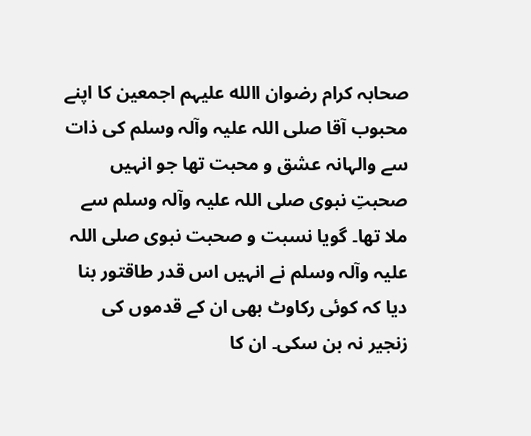صحابہ کرام رضوان االله علیہم اجمعین کا اپنے محبوب آقا صلی اللہ علیہ وآلہ وسلم کی ذات سے والہانہ عشق و محبت تھا جو انہیں صحبتِ نبوی صلی اللہ علیہ وآلہ وسلم سے ملا تھا۔ گویا نسبت و صحبت نبوی صلی اللہ علیہ وآلہ وسلم نے انہیں اس قدر طاقتور بنا دیا کہ کوئی رکاوٹ بھی ان کے قدموں کی زنجیر نہ بن سکی۔ ان کا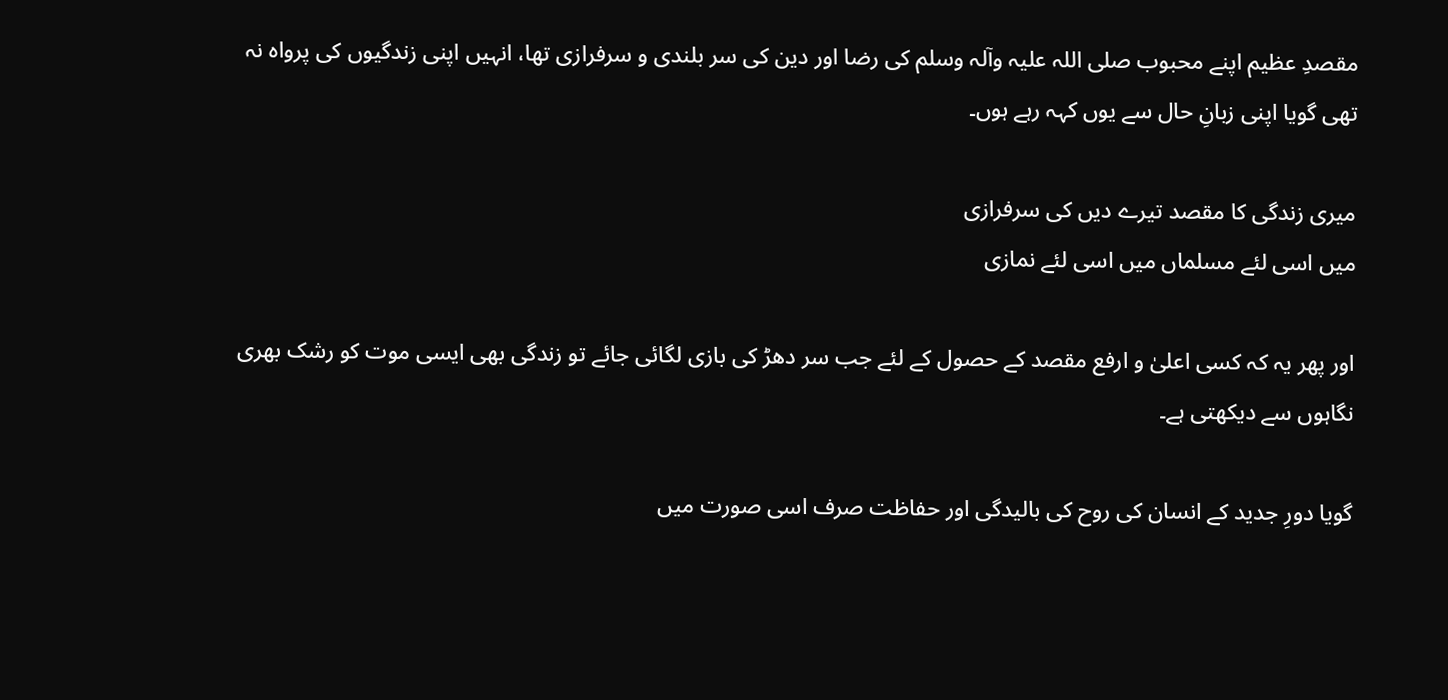مقصدِ عظیم اپنے محبوب صلی اللہ علیہ وآلہ وسلم کی رضا اور دین کی سر بلندی و سرفرازی تھا، انہیں اپنی زندگیوں کی پرواہ نہ تھی گویا اپنی زبانِ حال سے یوں کہہ رہے ہوں۔

میری زندگی کا مقصد تیرے دیں کی سرفرازی
میں اسی لئے مسلماں میں اسی لئے نمازی

اور پھر یہ کہ کسی اعلیٰ و ارفع مقصد کے حصول کے لئے جب سر دھڑ کی بازی لگائی جائے تو زندگی بھی ایسی موت کو رشک بھری نگاہوں سے دیکھتی ہے۔

گویا دورِ جدید کے انسان کی روح کی بالیدگی اور حفاظت صرف اسی صورت میں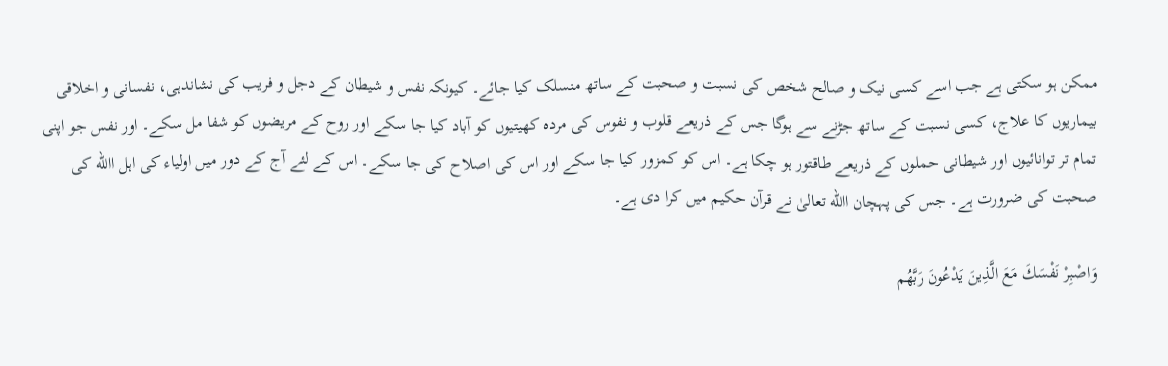ممکن ہو سکتی ہے جب اسے کسی نیک و صالح شخص کی نسبت و صحبت کے ساتھ منسلک کیا جائے۔ کیونکہ نفس و شیطان کے دجل و فریب کی نشاندہی، نفسانی و اخلاقی بیماریوں کا علاج، کسی نسبت کے ساتھ جڑنے سے ہوگا جس کے ذریعے قلوب و نفوس کی مردہ کھیتیوں کو آباد کیا جا سکے اور روح کے مریضوں کو شفا مل سکے۔ اور نفس جو اپنی تمام تر توانائیوں اور شیطانی حملوں کے ذریعے طاقتور ہو چکا ہے۔ اس کو کمزور کیا جا سکے اور اس کی اصلاح کی جا سکے۔ اس کے لئے آج کے دور میں اولیاء کی اہل االله کی صحبت کی ضرورت ہے۔ جس کی پہچان االله تعالیٰ نے قرآن حکیم میں کرا دی ہے۔

وَاصْبِرْ نَفْسَكَ مَعَ الَّذِينَ يَدْعُونَ رَبَّهُم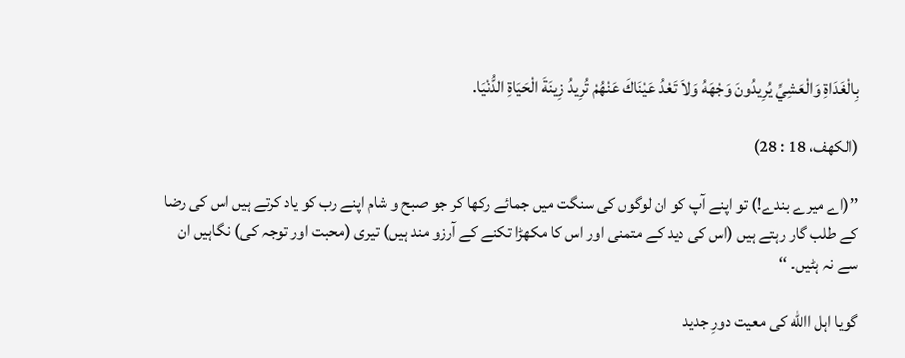بِالْغَدَاةِ وَالْعَشِيِّ يُرِيدُونَ وَجْهَهُ وَلاَ تَعْدُ عَيْنَاكَ عَنْهُمْ تُرِيدُ زِينَةَ الْحَيَاةِ الدُّنْيَا.

(الکهف، 18 : 28)

’’(اے میرے بندے!) تو اپنے آپ کو ان لوگوں کی سنگت میں جمائے رکھا کر جو صبح و شام اپنے رب کو یاد کرتے ہیں اس کی رضا کے طلب گار رہتے ہیں (اس کی دید کے متمنی اور اس کا مکھڑا تکنے کے آرزو مند ہیں) تیری (محبت اور توجہ کی) نگاہیں ان سے نہ ہٹیں۔ ‘‘

گویا اہل االله کی معیت دورِ جدید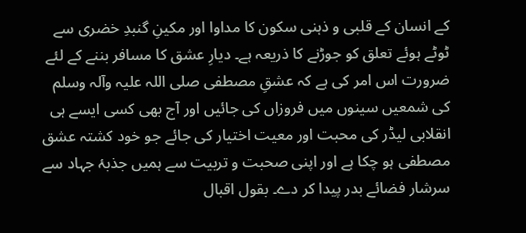کے انسان کے قلبی و ذہنی سکون کا مداوا اور مکینِ گنبدِ خضری سے ٹوٹے ہوئے تعلق کو جوڑنے کا ذریعہ ہے۔ دیارِ عشق کا مسافر بننے کے لئے ضرورت اس امر کی ہے کہ عشقِ مصطفی صلی اللہ علیہ وآلہ وسلم کی شمعیں سینوں میں فروزاں کی جائیں اور آج بھی کسی ایسے ہی انقلابی لیڈر کی محبت اور معیت اختیار کی جائے جو خود کشتہ عشق مصطفی ہو چکا ہے اور اپنی صحبت و تربیت سے ہمیں جذبۂ جہاد سے سرشار فضائے بدر پیدا کر دے۔ بقول اقبال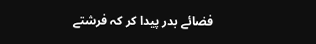فضائے بدر پیدا کر کہ فرشتے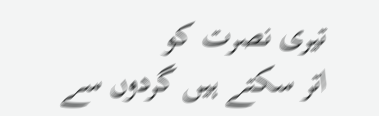تیری نصرت کو
اتر سکتے ہیں گردوں سے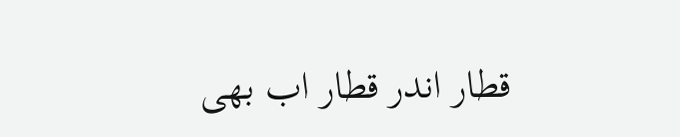قطار اندر قطار اب بھی